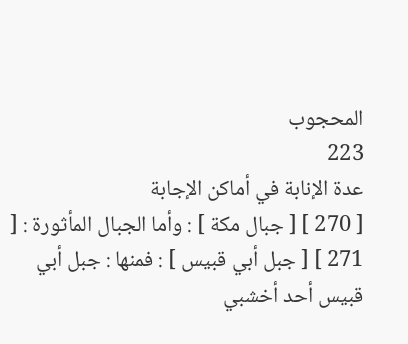المحجوب
223
عدة الإنابة في أماكن الإجابة
[ 270 ] [ جبال مكة ] : وأما الجبال المأثورة : [ 271 ] [ جبل أبي قبيس ] : فمنها : جبل أبي قبيس أحد أخشبي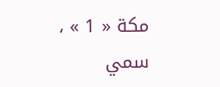مكة « 1 » ، سمي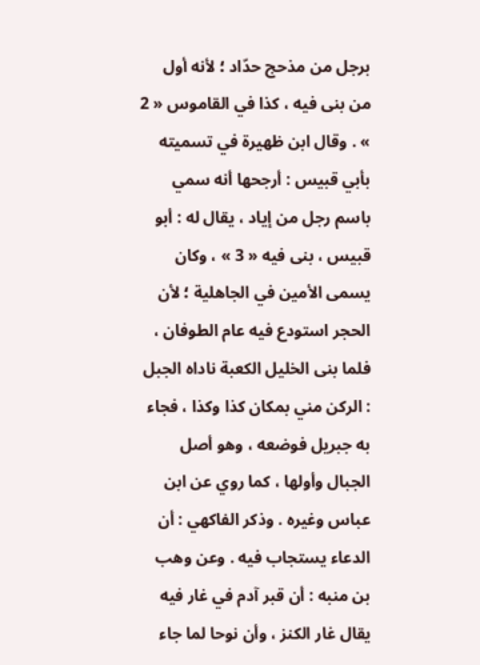برجل من مذحج حدّاد ؛ لأنه أول من بنى فيه ، كذا في القاموس « 2 » . وقال ابن ظهيرة في تسميته بأبي قبيس : أرجحها أنه سمي باسم رجل من إياد ، يقال له : أبو قبيس ، بنى فيه « 3 » ، وكان يسمى الأمين في الجاهلية ؛ لأن الحجر استودع فيه عام الطوفان ، فلما بنى الخليل الكعبة ناداه الجبل : الركن مني بمكان كذا وكذا ، فجاء به جبريل فوضعه ، وهو أصل الجبال وأولها ، كما روي عن ابن عباس وغيره . وذكر الفاكهي : أن الدعاء يستجاب فيه . وعن وهب بن منبه : أن قبر آدم في غار فيه يقال غار الكنز ، وأن نوحا لما جاء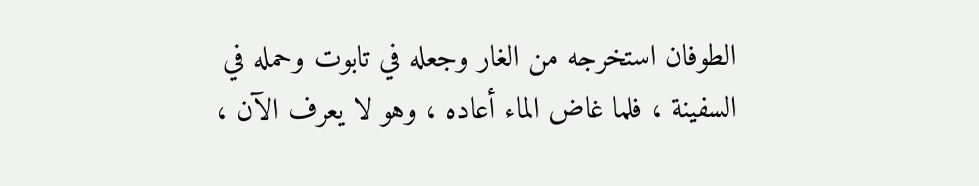الطوفان استخرجه من الغار وجعله في تابوت وحمله في السفينة ، فلما غاض الماء أعاده ، وهو لا يعرف الآن ،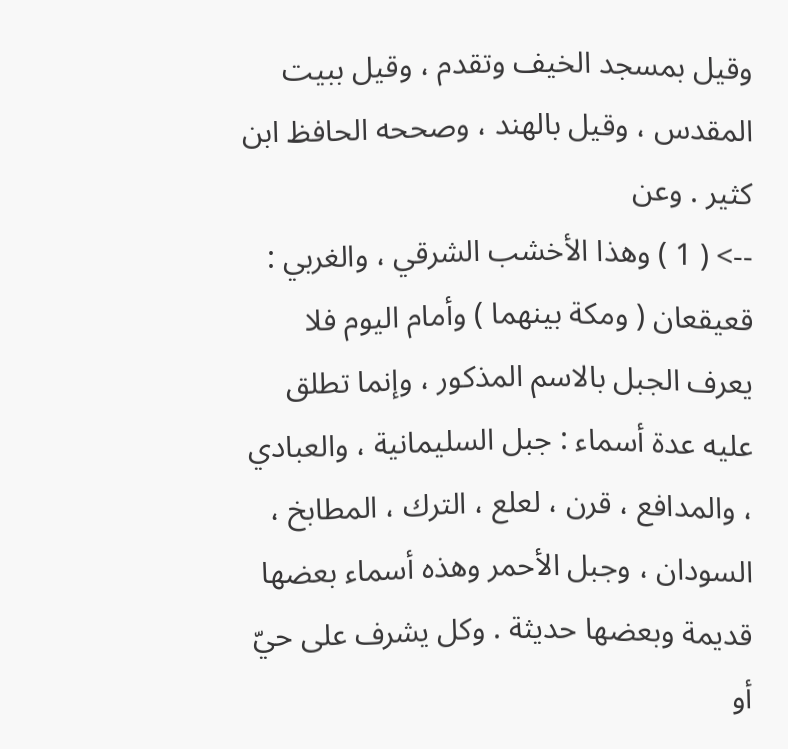وقيل بمسجد الخيف وتقدم ، وقيل ببيت المقدس ، وقيل بالهند ، وصححه الحافظ ابن كثير . وعن
--> ( 1 ) وهذا الأخشب الشرقي ، والغربي : قعيقعان ( ومكة بينهما ) وأمام اليوم فلا يعرف الجبل بالاسم المذكور ، وإنما تطلق عليه عدة أسماء : جبل السليمانية ، والعبادي ، والمدافع ، قرن ، لعلع ، الترك ، المطابخ ، السودان ، وجبل الأحمر وهذه أسماء بعضها قديمة وبعضها حديثة . وكل يشرف على حيّ أو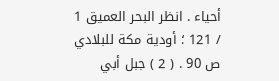أحياء . انظر البحر العميق 1 / 121 ؛ أودية مكة للبلادي ص 90 . ( 2 ) جبل أبي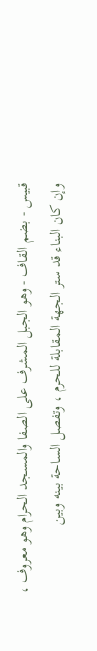قبيس - بضم القاف - وهو الجبل المشرف على الصفا والمسجد الحرام وهو معروف ، وإن كان البناء قد ستر الجهة المقابلة للحرم ، وتفصل الساحة بينه وبين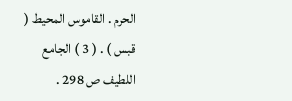الحرم . القاموس المحيط ( قبس ) . ( 3 ) الجامع اللطيف ص 298 .